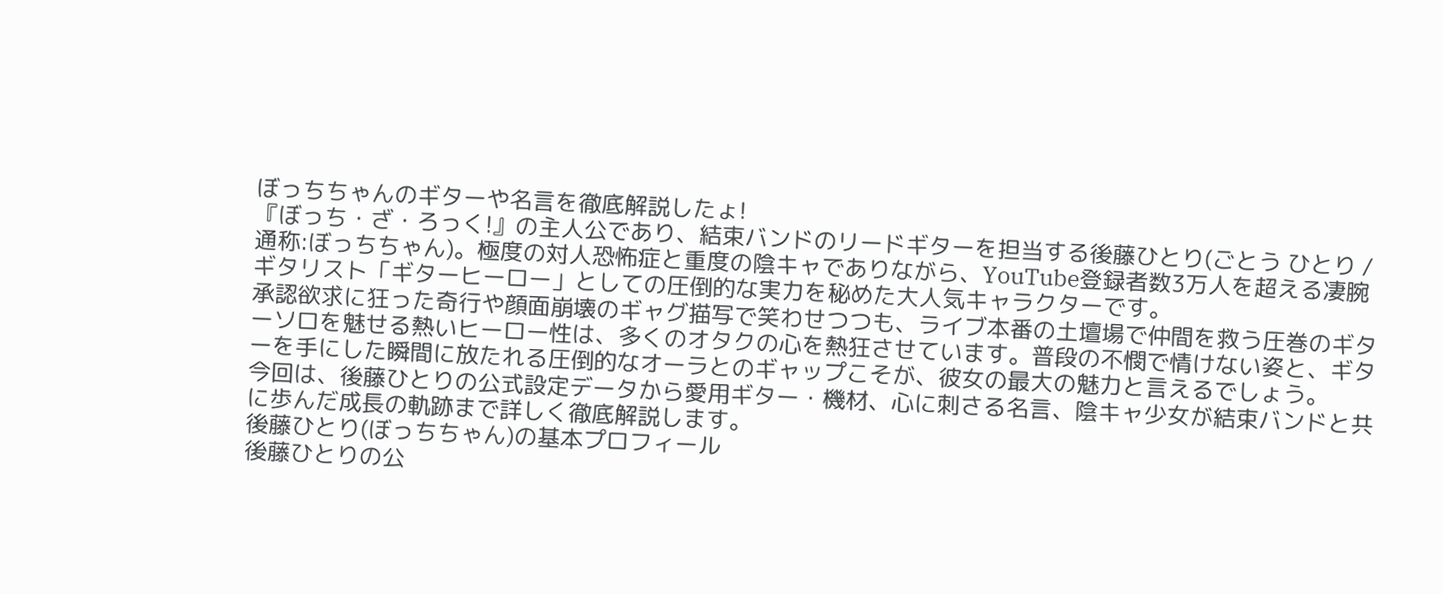ぼっちちゃんのギターや名言を徹底解説したょ!
『ぼっち・ざ・ろっく!』の主人公であり、結束バンドのリードギターを担当する後藤ひとり(ごとう ひとり / 通称:ぼっちちゃん)。極度の対人恐怖症と重度の陰キャでありながら、YouTube登録者数3万人を超える凄腕ギタリスト「ギターヒーロー」としての圧倒的な実力を秘めた大人気キャラクターです。
承認欲求に狂った奇行や顔面崩壊のギャグ描写で笑わせつつも、ライブ本番の土壇場で仲間を救う圧巻のギターソロを魅せる熱いヒーロー性は、多くのオタクの心を熱狂させています。普段の不憫で情けない姿と、ギターを手にした瞬間に放たれる圧倒的なオーラとのギャップこそが、彼女の最大の魅力と言えるでしょう。
今回は、後藤ひとりの公式設定データから愛用ギター・機材、心に刺さる名言、陰キャ少女が結束バンドと共に歩んだ成長の軌跡まで詳しく徹底解説します。
後藤ひとり(ぼっちちゃん)の基本プロフィール
後藤ひとりの公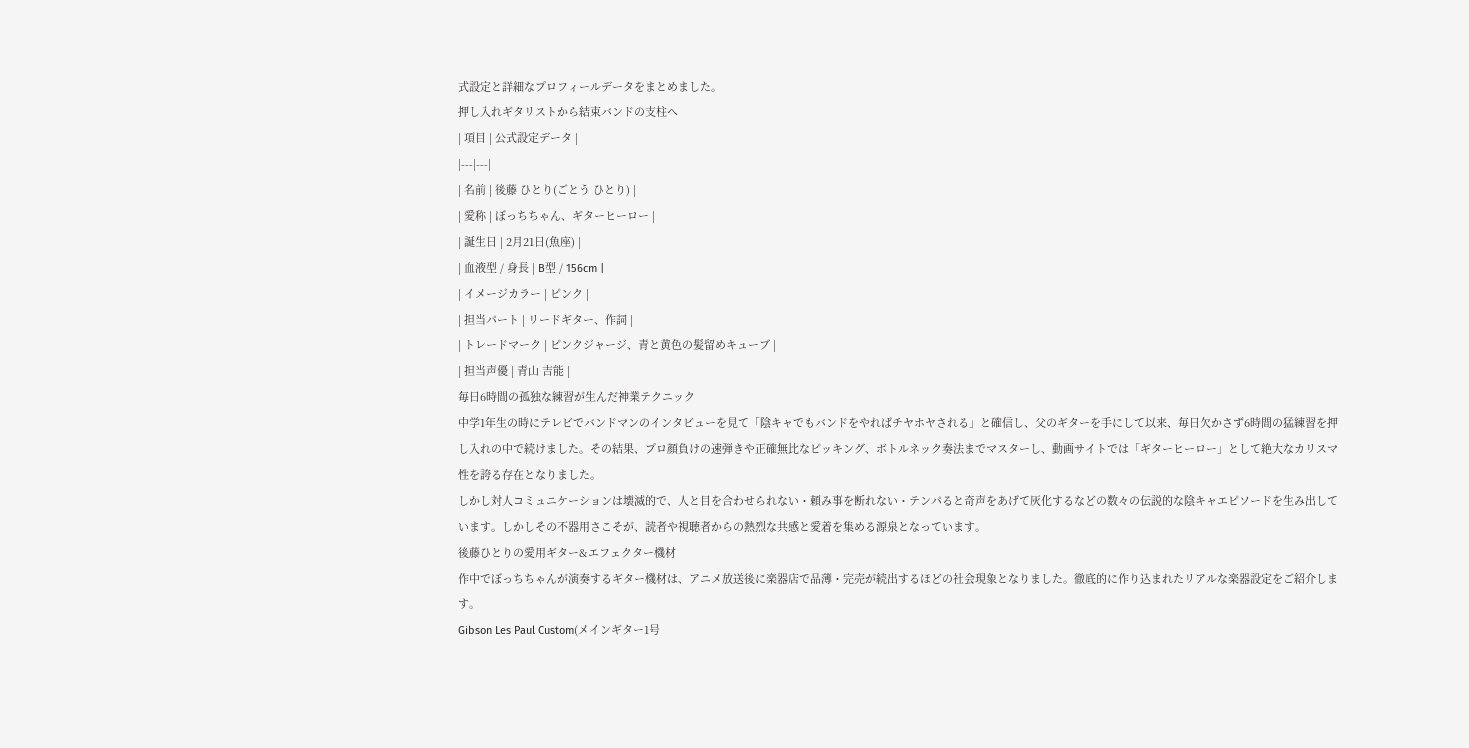式設定と詳細なプロフィールデータをまとめました。
押し入れギタリストから結束バンドの支柱へ
| 項目 | 公式設定データ |
|---|---|
| 名前 | 後藤 ひとり(ごとう ひとり) |
| 愛称 | ぼっちちゃん、ギターヒーロー |
| 誕生日 | 2月21日(魚座) |
| 血液型 / 身長 | B型 / 156cm |
| イメージカラー | ピンク |
| 担当パート | リードギター、作詞 |
| トレードマーク | ピンクジャージ、青と黄色の髪留めキューブ |
| 担当声優 | 青山 吉能 |
毎日6時間の孤独な練習が生んだ神業テクニック
中学1年生の時にテレビでバンドマンのインタビューを見て「陰キャでもバンドをやればチヤホヤされる」と確信し、父のギターを手にして以来、毎日欠かさず6時間の猛練習を押し入れの中で続けました。その結果、プロ顔負けの速弾きや正確無比なピッキング、ボトルネック奏法までマスターし、動画サイトでは「ギターヒーロー」として絶大なカリスマ性を誇る存在となりました。
しかし対人コミュニケーションは壊滅的で、人と目を合わせられない・頼み事を断れない・テンパると奇声をあげて灰化するなどの数々の伝説的な陰キャエピソードを生み出しています。しかしその不器用さこそが、読者や視聴者からの熱烈な共感と愛着を集める源泉となっています。
後藤ひとりの愛用ギター&エフェクター機材
作中でぼっちちゃんが演奏するギター機材は、アニメ放送後に楽器店で品薄・完売が続出するほどの社会現象となりました。徹底的に作り込まれたリアルな楽器設定をご紹介します。
Gibson Les Paul Custom(メインギター1号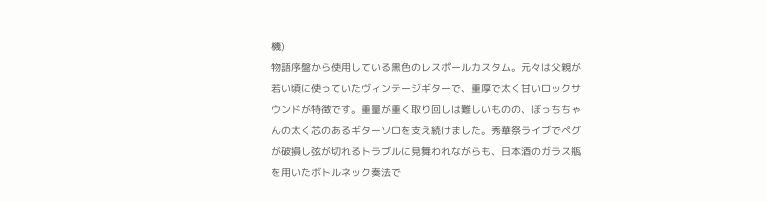機)
物語序盤から使用している黒色のレスポールカスタム。元々は父親が若い頃に使っていたヴィンテージギターで、重厚で太く甘いロックサウンドが特徴です。重量が重く取り回しは難しいものの、ぼっちちゃんの太く芯のあるギターソロを支え続けました。秀華祭ライブでペグが破損し弦が切れるトラブルに見舞われながらも、日本酒のガラス瓶を用いたボトルネック奏法で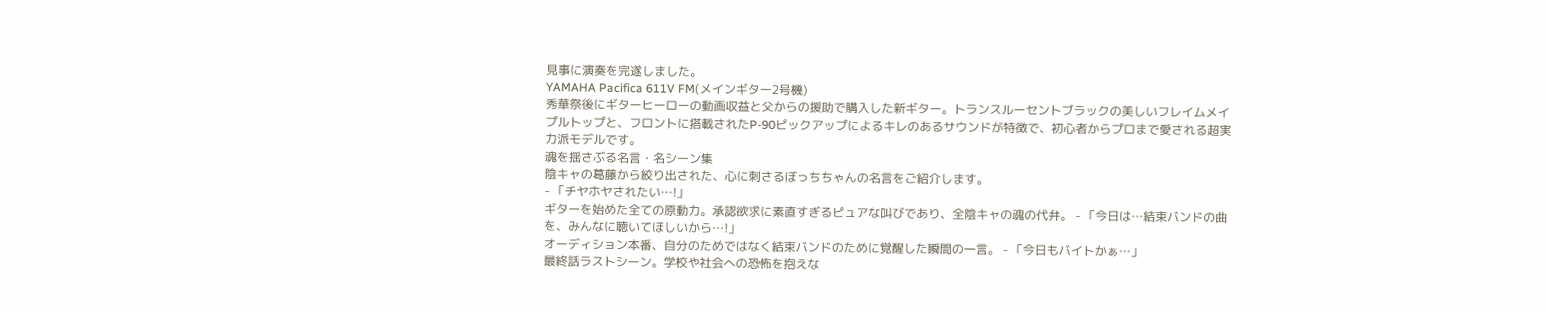見事に演奏を完遂しました。
YAMAHA Pacifica 611V FM(メインギター2号機)
秀華祭後にギターヒーローの動画収益と父からの援助で購入した新ギター。トランスルーセントブラックの美しいフレイムメイプルトップと、フロントに搭載されたP-90ピックアップによるキレのあるサウンドが特徴で、初心者からプロまで愛される超実力派モデルです。
魂を揺さぶる名言・名シーン集
陰キャの葛藤から絞り出された、心に刺さるぼっちちゃんの名言をご紹介します。
- 「チヤホヤされたい…!」
ギターを始めた全ての原動力。承認欲求に素直すぎるピュアな叫びであり、全陰キャの魂の代弁。 - 「今日は…結束バンドの曲を、みんなに聴いてほしいから…!」
オーディション本番、自分のためではなく結束バンドのために覚醒した瞬間の一言。 - 「今日もバイトかぁ…」
最終話ラストシーン。学校や社会への恐怖を抱えな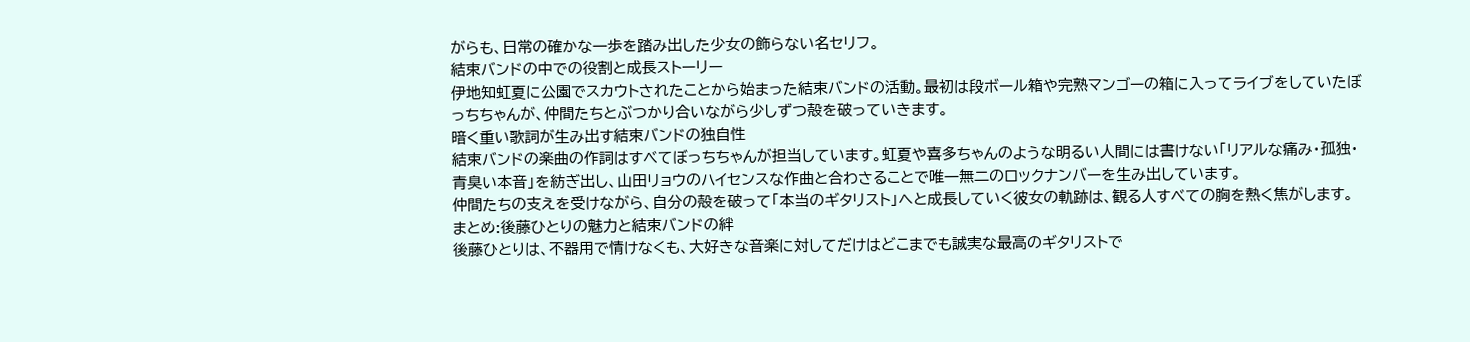がらも、日常の確かな一歩を踏み出した少女の飾らない名セリフ。
結束バンドの中での役割と成長ストーリー
伊地知虹夏に公園でスカウトされたことから始まった結束バンドの活動。最初は段ボール箱や完熟マンゴーの箱に入ってライブをしていたぼっちちゃんが、仲間たちとぶつかり合いながら少しずつ殻を破っていきます。
暗く重い歌詞が生み出す結束バンドの独自性
結束バンドの楽曲の作詞はすべてぼっちちゃんが担当しています。虹夏や喜多ちゃんのような明るい人間には書けない「リアルな痛み・孤独・青臭い本音」を紡ぎ出し、山田リョウのハイセンスな作曲と合わさることで唯一無二のロックナンバーを生み出しています。
仲間たちの支えを受けながら、自分の殻を破って「本当のギタリスト」へと成長していく彼女の軌跡は、観る人すべての胸を熱く焦がします。
まとめ:後藤ひとりの魅力と結束バンドの絆
後藤ひとりは、不器用で情けなくも、大好きな音楽に対してだけはどこまでも誠実な最高のギタリストで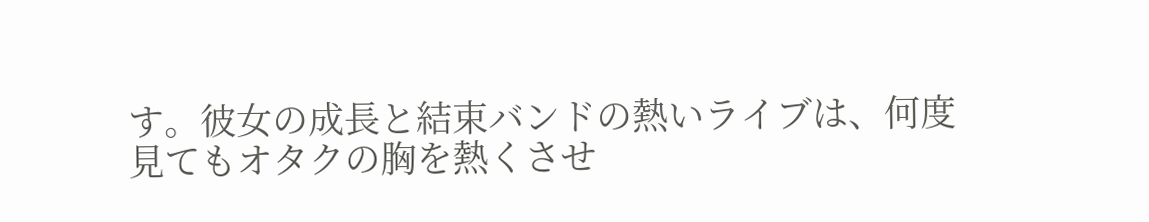す。彼女の成長と結束バンドの熱いライブは、何度見てもオタクの胸を熱くさせ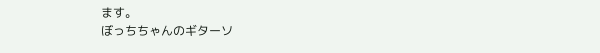ます。
ぼっちちゃんのギターソ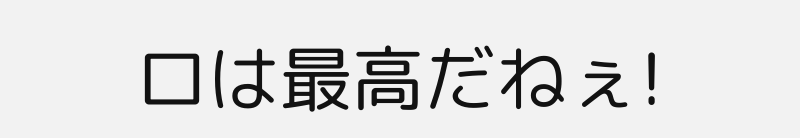ロは最高だねぇ!